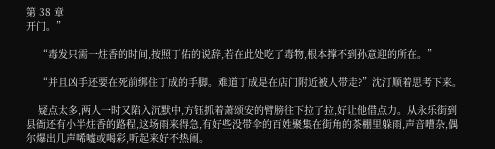第 38 章
开门。”

    “毒发只需一炷香的时间,按照丁佑的说辞,若在此处吃了毒物,根本撑不到孙意迎的所在。”

    “并且凶手还要在死前绑住丁成的手脚。难道丁成是在店门附近被人带走?”沈汀顺着思考下来。

    疑点太多,两人一时又陷入沉默中,方钰抓着萧颂安的臂膀往下拉了拉,好让他借点力。从永乐街到县衙还有小半炷香的路程,这场雨来得急,有好些没带伞的百姓聚集在街角的茶棚里躲雨,声音嘈杂,偶尔爆出几声唏嘘或喝彩,听起来好不热闹。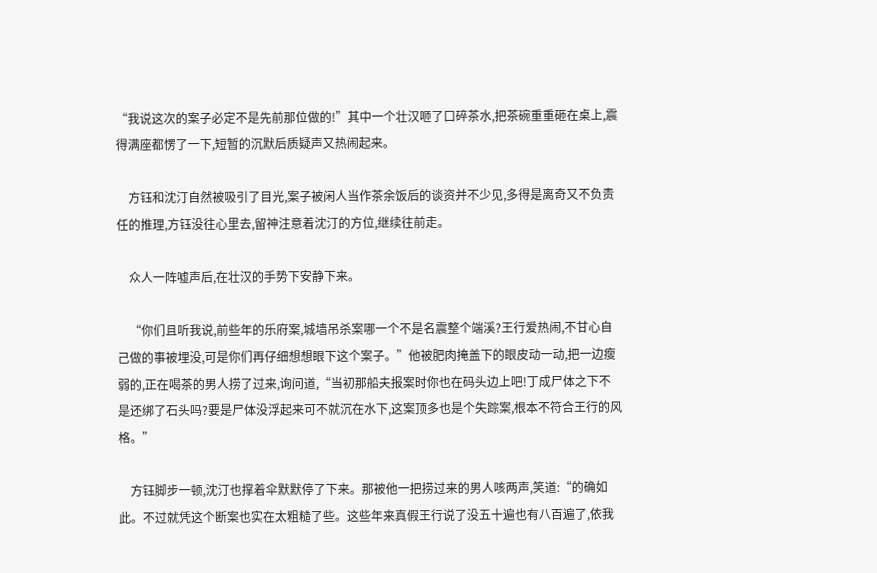“我说这次的案子必定不是先前那位做的!”其中一个壮汉咂了口碎茶水,把茶碗重重砸在桌上,震得满座都愣了一下,短暂的沉默后质疑声又热闹起来。

    方钰和沈汀自然被吸引了目光,案子被闲人当作茶余饭后的谈资并不少见,多得是离奇又不负责任的推理,方钰没往心里去,留神注意着沈汀的方位,继续往前走。

    众人一阵嘘声后,在壮汉的手势下安静下来。

    “你们且听我说,前些年的乐府案,城墙吊杀案哪一个不是名震整个端溪?王行爱热闹,不甘心自己做的事被埋没,可是你们再仔细想想眼下这个案子。”他被肥肉掩盖下的眼皮动一动,把一边瘦弱的,正在喝茶的男人捞了过来,询问道,“当初那船夫报案时你也在码头边上吧!丁成尸体之下不是还绑了石头吗?要是尸体没浮起来可不就沉在水下,这案顶多也是个失踪案,根本不符合王行的风格。”

    方钰脚步一顿,沈汀也撑着伞默默停了下来。那被他一把捞过来的男人咳两声,笑道:“的确如此。不过就凭这个断案也实在太粗糙了些。这些年来真假王行说了没五十遍也有八百遍了,依我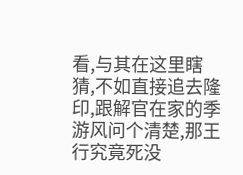看,与其在这里瞎猜,不如直接追去隆印,跟解官在家的季游风问个清楚,那王行究竟死没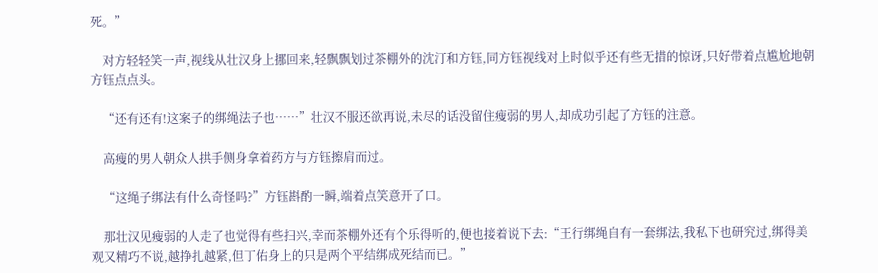死。”

    对方轻轻笑一声,视线从壮汉身上挪回来,轻飘飘划过茶棚外的沈汀和方钰,同方钰视线对上时似乎还有些无措的惊讶,只好带着点尴尬地朝方钰点点头。

    “还有还有!这案子的绑绳法子也……”壮汉不服还欲再说,未尽的话没留住瘦弱的男人,却成功引起了方钰的注意。

    高瘦的男人朝众人拱手侧身拿着药方与方钰擦肩而过。

    “这绳子绑法有什么奇怪吗?”方钰斟酌一瞬,端着点笑意开了口。

    那壮汉见瘦弱的人走了也觉得有些扫兴,幸而茶棚外还有个乐得听的,便也接着说下去:“王行绑绳自有一套绑法,我私下也研究过,绑得美观又精巧不说,越挣扎越紧,但丁佑身上的只是两个平结绑成死结而已。”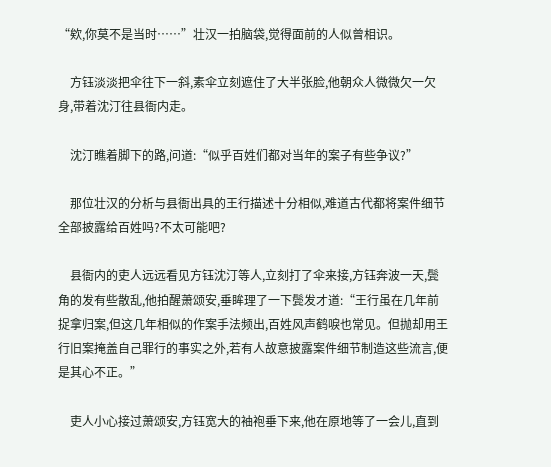“欸,你莫不是当时……”壮汉一拍脑袋,觉得面前的人似曾相识。

    方钰淡淡把伞往下一斜,素伞立刻遮住了大半张脸,他朝众人微微欠一欠身,带着沈汀往县衙内走。

    沈汀瞧着脚下的路,问道:“似乎百姓们都对当年的案子有些争议?”

    那位壮汉的分析与县衙出具的王行描述十分相似,难道古代都将案件细节全部披露给百姓吗?不太可能吧?

    县衙内的吏人远远看见方钰沈汀等人,立刻打了伞来接,方钰奔波一天,鬓角的发有些散乱,他拍醒萧颂安,垂眸理了一下鬓发才道:“王行虽在几年前捉拿归案,但这几年相似的作案手法频出,百姓风声鹤唳也常见。但抛却用王行旧案掩盖自己罪行的事实之外,若有人故意披露案件细节制造这些流言,便是其心不正。”

    吏人小心接过萧颂安,方钰宽大的袖袍垂下来,他在原地等了一会儿,直到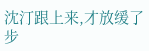沈汀跟上来,才放缓了步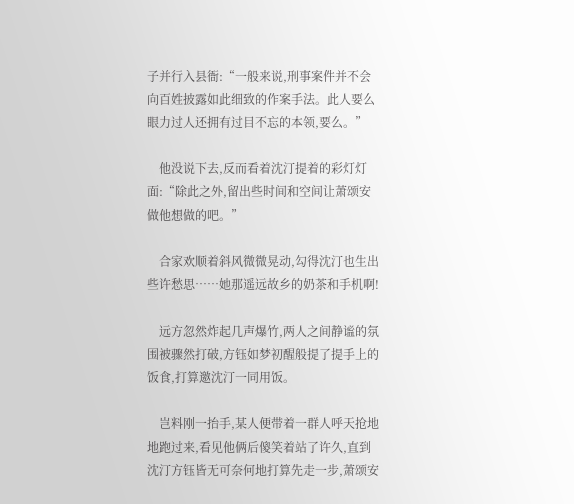子并行入县衙:“一般来说,刑事案件并不会向百姓披露如此细致的作案手法。此人要么眼力过人还拥有过目不忘的本领,要么。”

    他没说下去,反而看着沈汀提着的彩灯灯面:“除此之外,留出些时间和空间让萧颂安做他想做的吧。”

    合家欢顺着斜风微微晃动,勾得沈汀也生出些许愁思……她那遥远故乡的奶茶和手机啊!

    远方忽然炸起几声爆竹,两人之间静谧的氛围被骤然打破,方钰如梦初醒般提了提手上的饭食,打算邀沈汀一同用饭。

    岂料刚一抬手,某人便带着一群人呼天抢地地跑过来,看见他俩后傻笑着站了许久,直到沈汀方钰皆无可奈何地打算先走一步,萧颂安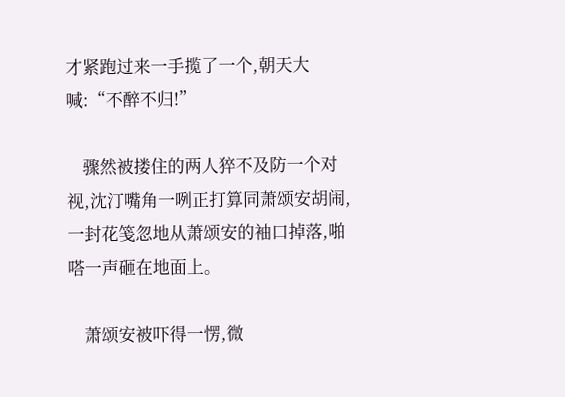才紧跑过来一手揽了一个,朝天大喊:“不醉不归!”

    骤然被搂住的两人猝不及防一个对视,沈汀嘴角一咧正打算同萧颂安胡闹,一封花笺忽地从萧颂安的袖口掉落,啪嗒一声砸在地面上。

    萧颂安被吓得一愣,微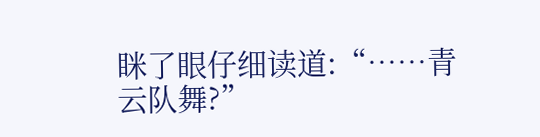眯了眼仔细读道:“……青云队舞?”